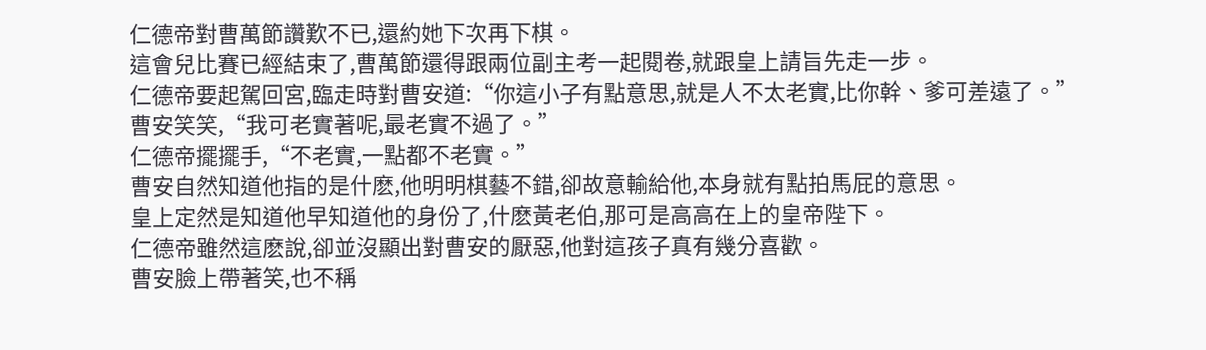仁德帝對曹萬節讚歎不已,還約她下次再下棋。
這會兒比賽已經結束了,曹萬節還得跟兩位副主考一起閱卷,就跟皇上請旨先走一步。
仁德帝要起駕回宮,臨走時對曹安道:“你這小子有點意思,就是人不太老實,比你幹、爹可差遠了。”
曹安笑笑,“我可老實著呢,最老實不過了。”
仁德帝擺擺手,“不老實,一點都不老實。”
曹安自然知道他指的是什麽,他明明棋藝不錯,卻故意輸給他,本身就有點拍馬屁的意思。
皇上定然是知道他早知道他的身份了,什麽黃老伯,那可是高高在上的皇帝陛下。
仁德帝雖然這麽說,卻並沒顯出對曹安的厭惡,他對這孩子真有幾分喜歡。
曹安臉上帶著笑,也不稱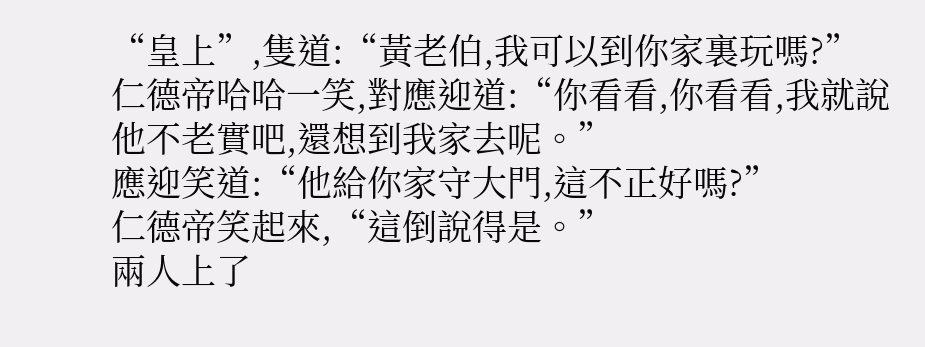“皇上”,隻道:“黃老伯,我可以到你家裏玩嗎?”
仁德帝哈哈一笑,對應迎道:“你看看,你看看,我就說他不老實吧,還想到我家去呢。”
應迎笑道:“他給你家守大門,這不正好嗎?”
仁德帝笑起來,“這倒說得是。”
兩人上了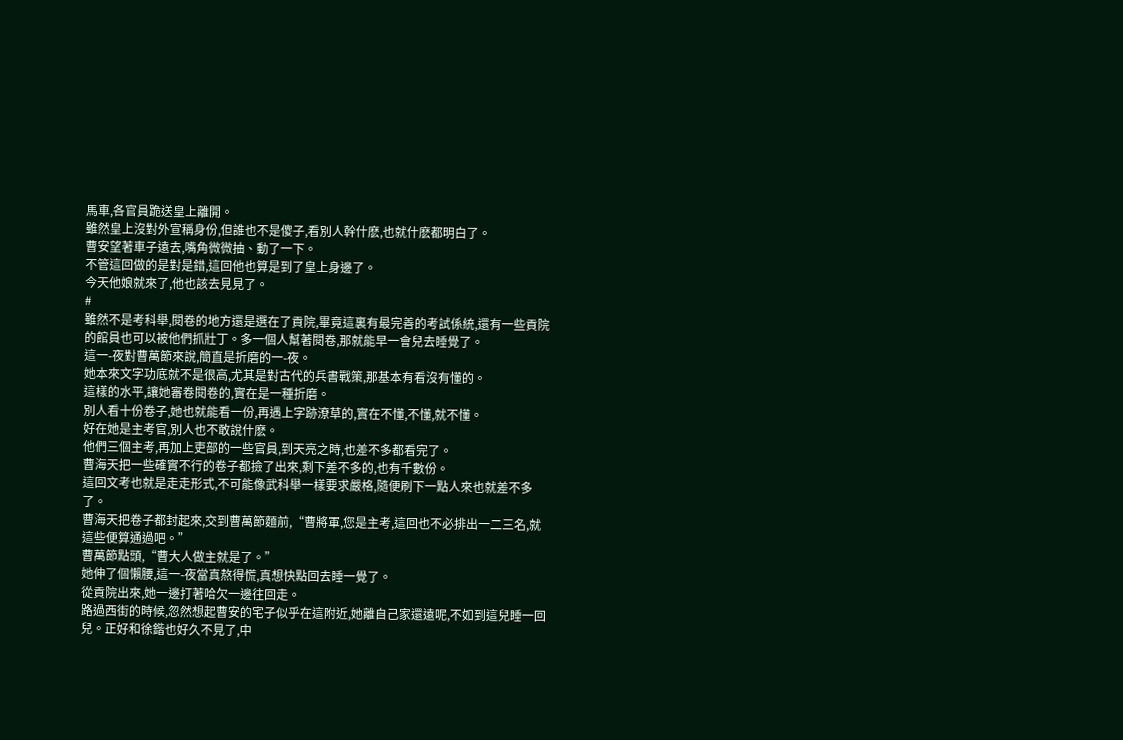馬車,各官員跪送皇上離開。
雖然皇上沒對外宣稱身份,但誰也不是傻子,看別人幹什麽,也就什麽都明白了。
曹安望著車子遠去,嘴角微微抽、動了一下。
不管這回做的是對是錯,這回他也算是到了皇上身邊了。
今天他娘就來了,他也該去見見了。
#
雖然不是考科舉,閱卷的地方還是選在了貢院,畢竟這裏有最完善的考試係統,還有一些貢院的館員也可以被他們抓壯丁。多一個人幫著閱卷,那就能早一會兒去睡覺了。
這一-夜對曹萬節來說,簡直是折磨的一-夜。
她本來文字功底就不是很高,尤其是對古代的兵書戰策,那基本有看沒有懂的。
這樣的水平,讓她審卷閱卷的,實在是一種折磨。
別人看十份卷子,她也就能看一份,再遇上字跡潦草的,實在不懂,不懂,就不懂。
好在她是主考官,別人也不敢說什麽。
他們三個主考,再加上吏部的一些官員,到天亮之時,也差不多都看完了。
曹海天把一些確實不行的卷子都撿了出來,剩下差不多的,也有千數份。
這回文考也就是走走形式,不可能像武科舉一樣要求嚴格,隨便刷下一點人來也就差不多了。
曹海天把卷子都封起來,交到曹萬節麵前,“曹將軍,您是主考,這回也不必排出一二三名,就這些便算通過吧。”
曹萬節點頭,“曹大人做主就是了。”
她伸了個懶腰,這一-夜當真熬得慌,真想快點回去睡一覺了。
從貢院出來,她一邊打著哈欠一邊往回走。
路過西街的時候,忽然想起曹安的宅子似乎在這附近,她離自己家還遠呢,不如到這兒睡一回兒。正好和徐鍇也好久不見了,中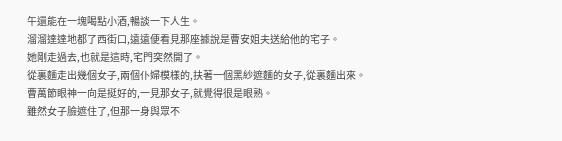午還能在一塊喝點小酒,暢談一下人生。
溜溜達達地都了西街口,遠遠便看見那座據說是曹安姐夫送給他的宅子。
她剛走過去,也就是這時,宅門突然開了。
從裏麵走出幾個女子,兩個仆婦模樣的,扶著一個黑紗遮麵的女子,從裏麵出來。
曹萬節眼神一向是挺好的,一見那女子,就覺得很是眼熟。
雖然女子臉遮住了,但那一身與眾不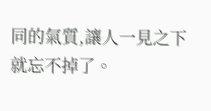同的氣質,讓人一見之下就忘不掉了。